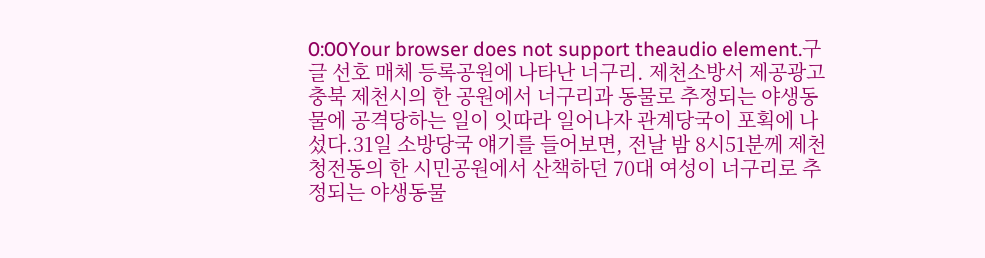0:00Your browser does not support theaudio element.구글 선호 매체 등록공원에 나타난 너구리. 제천소방서 제공광고충북 제천시의 한 공원에서 너구리과 동물로 추정되는 야생동물에 공격당하는 일이 잇따라 일어나자 관계당국이 포획에 나섰다.31일 소방당국 얘기를 들어보면, 전날 밤 8시51분께 제천 청전동의 한 시민공원에서 산책하던 70대 여성이 너구리로 추정되는 야생동물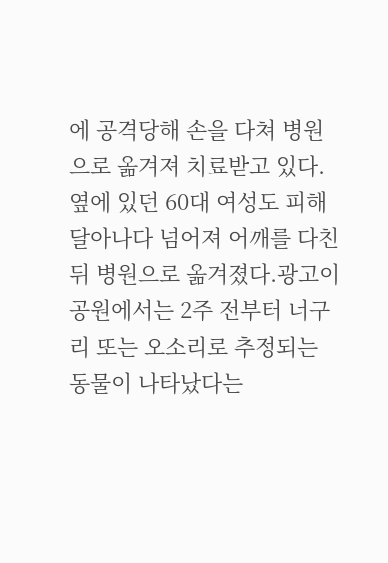에 공격당해 손을 다쳐 병원으로 옮겨져 치료받고 있다.옆에 있던 60대 여성도 피해 달아나다 넘어져 어깨를 다친 뒤 병원으로 옮겨졌다.광고이 공원에서는 2주 전부터 너구리 또는 오소리로 추정되는 동물이 나타났다는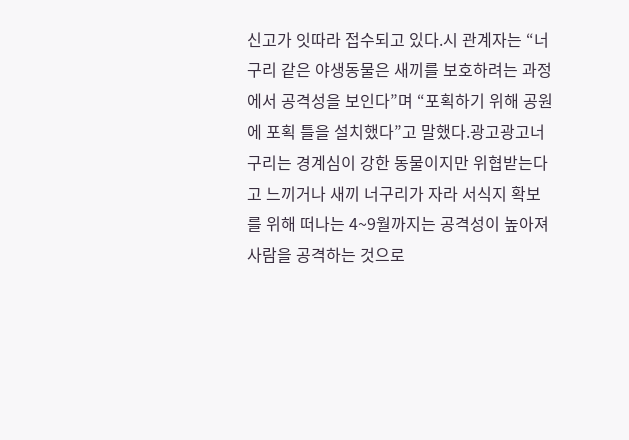신고가 잇따라 접수되고 있다.시 관계자는 “너구리 같은 야생동물은 새끼를 보호하려는 과정에서 공격성을 보인다”며 “포획하기 위해 공원에 포획 틀을 설치했다”고 말했다.광고광고너구리는 경계심이 강한 동물이지만 위협받는다고 느끼거나 새끼 너구리가 자라 서식지 확보를 위해 떠나는 4~9월까지는 공격성이 높아져 사람을 공격하는 것으로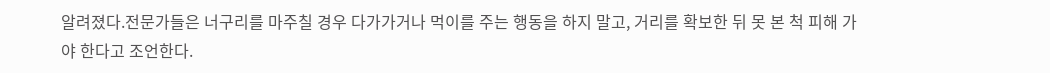알려졌다.전문가들은 너구리를 마주칠 경우 다가가거나 먹이를 주는 행동을 하지 말고, 거리를 확보한 뒤 못 본 척 피해 가야 한다고 조언한다.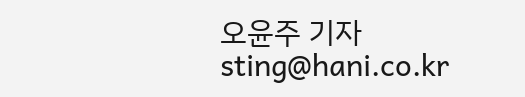오윤주 기자 sting@hani.co.kr